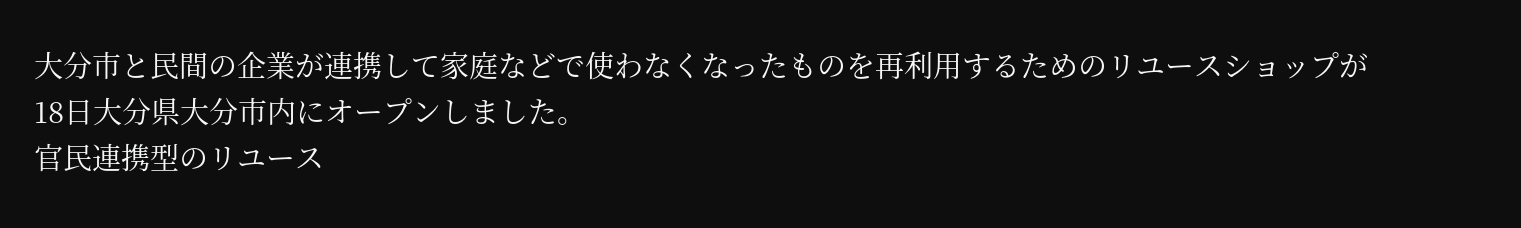大分市と民間の企業が連携して家庭などで使わなくなったものを再利用するためのリユースショップが18日大分県大分市内にオープンしました。
官民連携型のリユース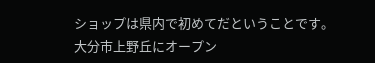ショップは県内で初めてだということです。
大分市上野丘にオープン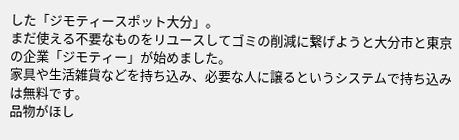した「ジモティースポット大分」。
まだ使える不要なものをリユースしてゴミの削減に繋げようと大分市と東京の企業「ジモティー」が始めました。
家具や生活雑貨などを持ち込み、必要な人に譲るというシステムで持ち込みは無料です。
品物がほし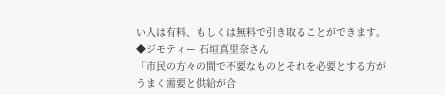い人は有料、もしくは無料で引き取ることができます。
◆ジモティー 石垣真里奈さん
「市民の方々の間で不要なものとそれを必要とする方がうまく需要と供給が合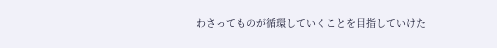わさってものが循環していくことを目指していけた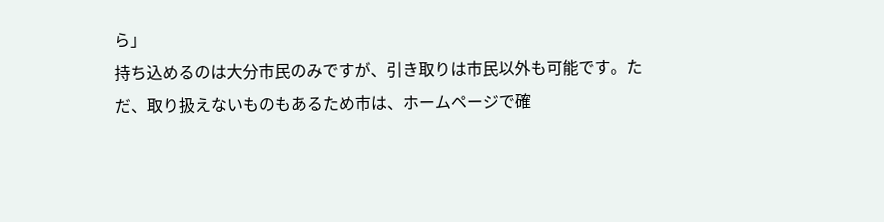ら」
持ち込めるのは大分市民のみですが、引き取りは市民以外も可能です。ただ、取り扱えないものもあるため市は、ホームページで確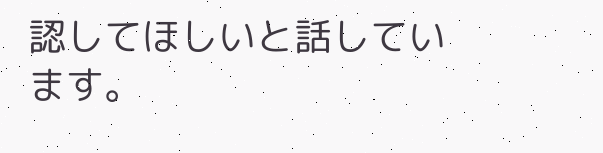認してほしいと話しています。